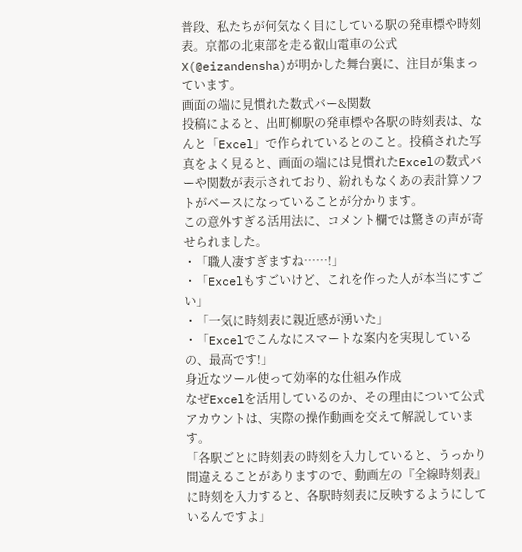普段、私たちが何気なく目にしている駅の発車標や時刻表。京都の北東部を走る叡山電車の公式X(@eizandensha)が明かした舞台裏に、注目が集まっています。
画面の端に見慣れた数式バー&関数
投稿によると、出町柳駅の発車標や各駅の時刻表は、なんと「Excel」で作られているとのこと。投稿された写真をよく見ると、画面の端には見慣れたExcelの数式バーや関数が表示されており、紛れもなくあの表計算ソフトがベースになっていることが分かります。
この意外すぎる活用法に、コメント欄では驚きの声が寄せられました。
・「職人凄すぎますね……!」
・「Excelもすごいけど、これを作った人が本当にすごい」
・「一気に時刻表に親近感が湧いた」
・「Excelでこんなにスマートな案内を実現しているの、最高です!」
身近なツール使って効率的な仕組み作成
なぜExcelを活用しているのか、その理由について公式アカウントは、実際の操作動画を交えて解説しています。
「各駅ごとに時刻表の時刻を入力していると、うっかり間違えることがありますので、動画左の『全線時刻表』に時刻を入力すると、各駅時刻表に反映するようにしているんですよ」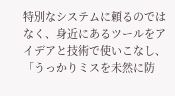特別なシステムに頼るのではなく、身近にあるツールをアイデアと技術で使いこなし、「うっかりミスを未然に防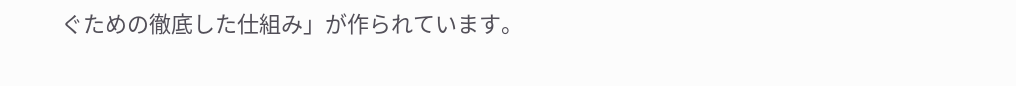ぐための徹底した仕組み」が作られています。